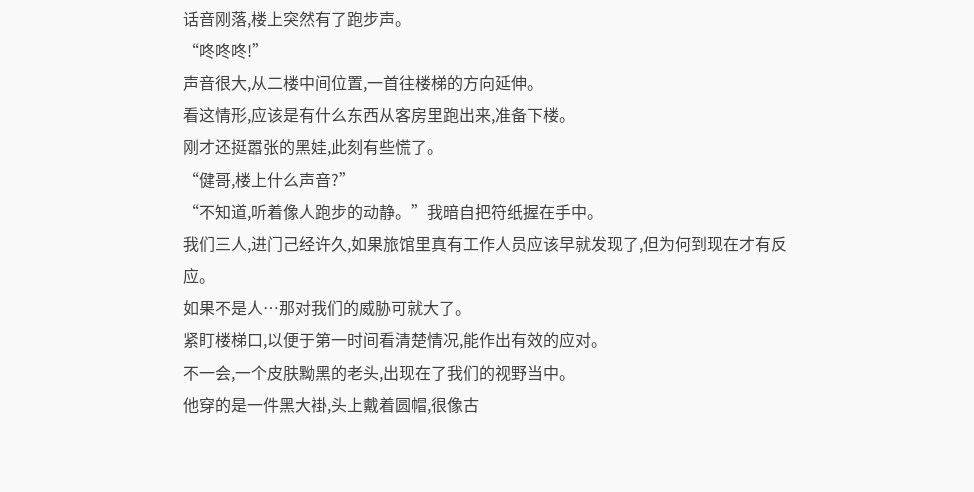话音刚落,楼上突然有了跑步声。
“咚咚咚!”
声音很大,从二楼中间位置,一首往楼梯的方向延伸。
看这情形,应该是有什么东西从客房里跑出来,准备下楼。
刚才还挺嚣张的黑娃,此刻有些慌了。
“健哥,楼上什么声音?”
“不知道,听着像人跑步的动静。”我暗自把符纸握在手中。
我们三人,进门己经许久,如果旅馆里真有工作人员应该早就发现了,但为何到现在才有反应。
如果不是人…那对我们的威胁可就大了。
紧盯楼梯口,以便于第一时间看清楚情况,能作出有效的应对。
不一会,一个皮肤黝黑的老头,出现在了我们的视野当中。
他穿的是一件黑大褂,头上戴着圆帽,很像古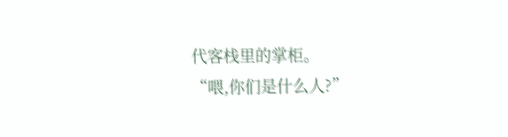代客栈里的掌柜。
“喂,你们是什么人?”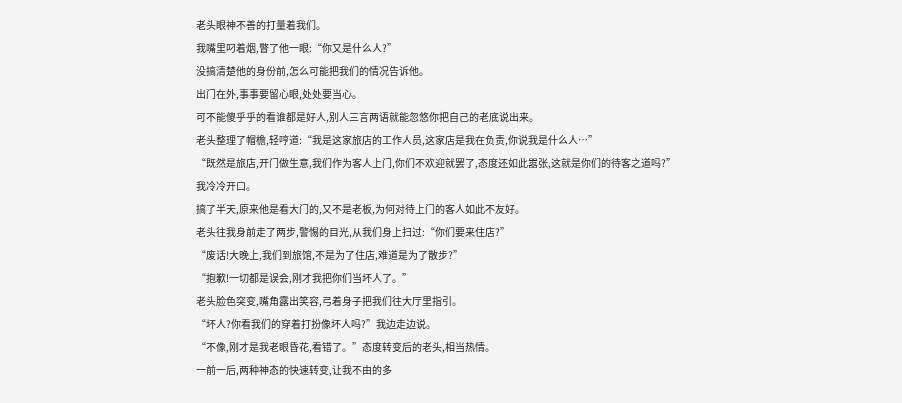老头眼神不善的打量着我们。
我嘴里叼着烟,瞥了他一眼:“你又是什么人?”
没搞清楚他的身份前,怎么可能把我们的情况告诉他。
出门在外,事事要留心眼,处处要当心。
可不能傻乎乎的看谁都是好人,别人三言两语就能忽悠你把自己的老底说出来。
老头整理了帽檐,轻哼道:“我是这家旅店的工作人员,这家店是我在负责,你说我是什么人…”
“既然是旅店,开门做生意,我们作为客人上门,你们不欢迎就罢了,态度还如此嚣张,这就是你们的待客之道吗?”
我冷冷开口。
搞了半天,原来他是看大门的,又不是老板,为何对待上门的客人如此不友好。
老头往我身前走了两步,警惕的目光,从我们身上扫过:“你们要来住店?”
“废话!大晚上,我们到旅馆,不是为了住店,难道是为了散步?”
“抱歉!一切都是误会,刚才我把你们当坏人了。”
老头脸色突变,嘴角露出笑容,弓着身子把我们往大厅里指引。
“坏人?你看我们的穿着打扮像坏人吗?”我边走边说。
“不像,刚才是我老眼昏花,看错了。”态度转变后的老头,相当热情。
一前一后,两种神态的快速转变,让我不由的多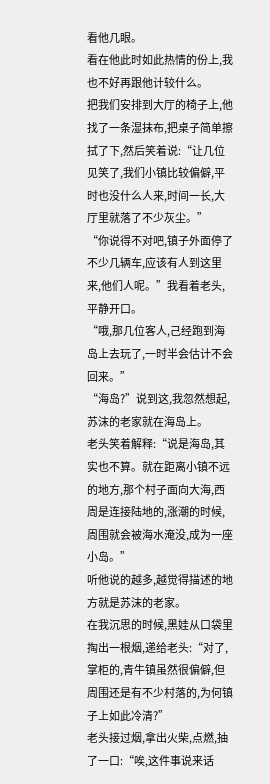看他几眼。
看在他此时如此热情的份上,我也不好再跟他计较什么。
把我们安排到大厅的椅子上,他找了一条湿抹布,把桌子简单擦拭了下,然后笑着说:“让几位见笑了,我们小镇比较偏僻,平时也没什么人来,时间一长,大厅里就落了不少灰尘。”
“你说得不对吧,镇子外面停了不少几辆车,应该有人到这里来,他们人呢。”我看着老头,平静开口。
“哦,那几位客人,己经跑到海岛上去玩了,一时半会估计不会回来。”
“海岛?”说到这,我忽然想起,苏沫的老家就在海岛上。
老头笑着解释:“说是海岛,其实也不算。就在距离小镇不远的地方,那个村子面向大海,西周是连接陆地的,涨潮的时候,周围就会被海水淹没,成为一座小岛。”
听他说的越多,越觉得描述的地方就是苏沫的老家。
在我沉思的时候,黑娃从口袋里掏出一根烟,递给老头:“对了,掌柜的,青牛镇虽然很偏僻,但周围还是有不少村落的,为何镇子上如此冷清?”
老头接过烟,拿出火柴,点燃,抽了一口:“唉,这件事说来话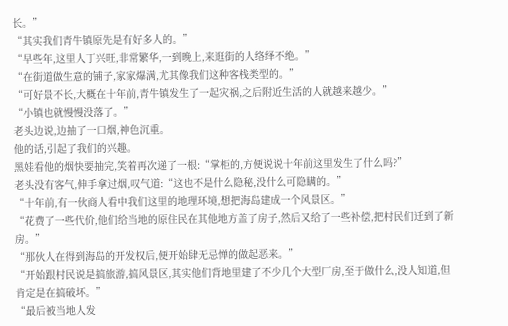长。”
“其实我们青牛镇原先是有好多人的。”
“早些年,这里人丁兴旺,非常繁华,一到晚上,来逛街的人络绎不绝。”
“在街道做生意的铺子,家家爆满,尤其像我们这种客栈类型的。”
“可好景不长,大概在十年前,青牛镇发生了一起灾祸,之后附近生活的人就越来越少。”
“小镇也就慢慢没落了。”
老头边说,边抽了一口烟,神色沉重。
他的话,引起了我们的兴趣。
黑娃看他的烟快要抽完,笑着再次递了一根:“掌柜的,方便说说十年前这里发生了什么吗?”
老头没有客气,伸手拿过烟,叹气道:“这也不是什么隐秘,没什么可隐瞒的。”
“十年前,有一伙商人看中我们这里的地理环境,想把海岛建成一个风景区。”
“花费了一些代价,他们给当地的原住民在其他地方盖了房子,然后又给了一些补偿,把村民们迁到了新房。”
“那伙人在得到海岛的开发权后,便开始肆无忌惮的做起恶来。”
“开始跟村民说是搞旅游,搞风景区,其实他们背地里建了不少几个大型厂房,至于做什么,没人知道,但肯定是在搞破坏。”
“最后被当地人发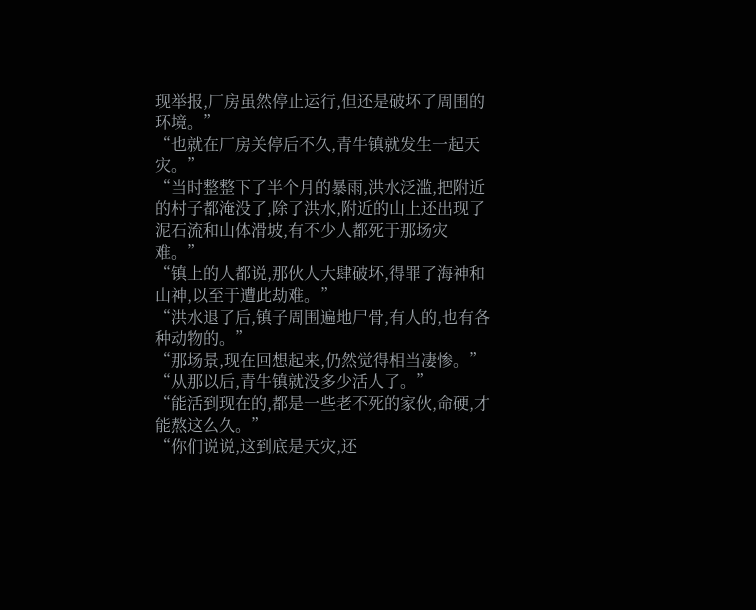现举报,厂房虽然停止运行,但还是破坏了周围的环境。”
“也就在厂房关停后不久,青牛镇就发生一起天灾。”
“当时整整下了半个月的暴雨,洪水泛滥,把附近的村子都淹没了,除了洪水,附近的山上还出现了泥石流和山体滑坡,有不少人都死于那场灾难。”
“镇上的人都说,那伙人大肆破坏,得罪了海神和山神,以至于遭此劫难。”
“洪水退了后,镇子周围遍地尸骨,有人的,也有各种动物的。”
“那场景,现在回想起来,仍然觉得相当凄惨。”
“从那以后,青牛镇就没多少活人了。”
“能活到现在的,都是一些老不死的家伙,命硬,才能熬这么久。”
“你们说说,这到底是天灾,还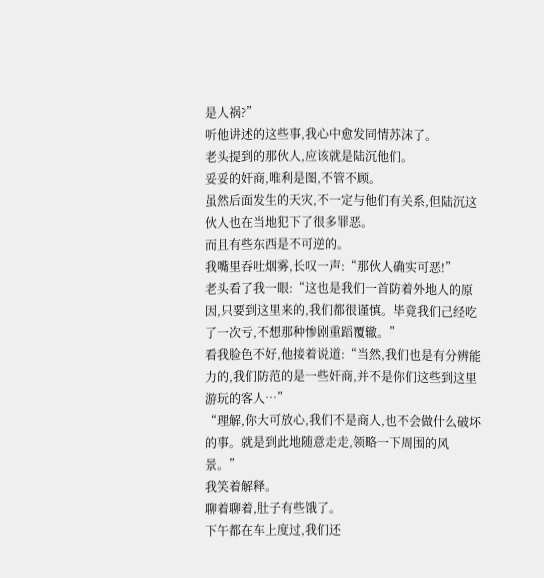是人祸?”
听他讲述的这些事,我心中愈发同情苏沫了。
老头提到的那伙人,应该就是陆沉他们。
妥妥的奸商,唯利是图,不管不顾。
虽然后面发生的天灾,不一定与他们有关系,但陆沉这伙人也在当地犯下了很多罪恶。
而且有些东西是不可逆的。
我嘴里吞吐烟雾,长叹一声:“那伙人确实可恶!”
老头看了我一眼:“这也是我们一首防着外地人的原因,只要到这里来的,我们都很谨慎。毕竟我们己经吃了一次亏,不想那种惨剧重蹈覆辙。”
看我脸色不好,他接着说道:“当然,我们也是有分辨能力的,我们防范的是一些奸商,并不是你们这些到这里游玩的客人…”
“理解,你大可放心,我们不是商人,也不会做什么破坏的事。就是到此地随意走走,领略一下周围的风景。”
我笑着解释。
聊着聊着,肚子有些饿了。
下午都在车上度过,我们还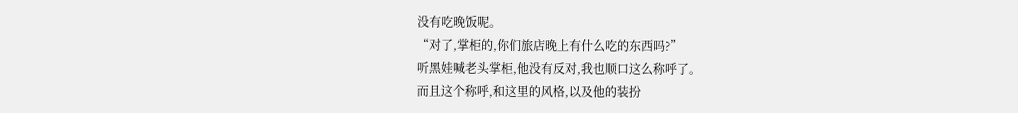没有吃晚饭呢。
“对了,掌柜的,你们旅店晚上有什么吃的东西吗?”
听黑娃喊老头掌柜,他没有反对,我也顺口这么称呼了。
而且这个称呼,和这里的风格,以及他的装扮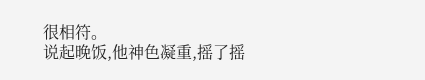很相符。
说起晚饭,他神色凝重,摇了摇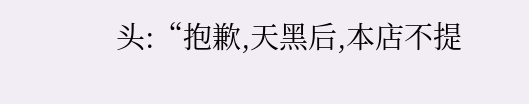头:“抱歉,天黑后,本店不提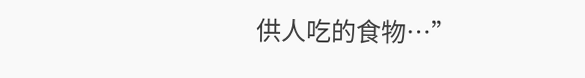供人吃的食物…”